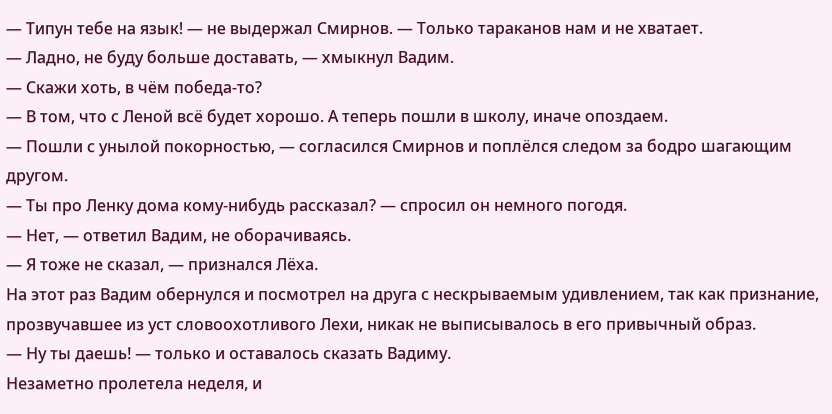— Типун тебе на язык! — не выдержал Смирнов. — Только тараканов нам и не хватает.
— Ладно, не буду больше доставать, — хмыкнул Вадим.
— Скажи хоть, в чём победа-то?
— В том, что с Леной всё будет хорошо. А теперь пошли в школу, иначе опоздаем.
— Пошли с унылой покорностью, — согласился Смирнов и поплёлся следом за бодро шагающим другом.
— Ты про Ленку дома кому-нибудь рассказал? — спросил он немного погодя.
— Нет, — ответил Вадим, не оборачиваясь.
— Я тоже не сказал, — признался Лёха.
На этот раз Вадим обернулся и посмотрел на друга с нескрываемым удивлением, так как признание, прозвучавшее из уст словоохотливого Лехи, никак не выписывалось в его привычный образ.
— Ну ты даешь! — только и оставалось сказать Вадиму.
Незаметно пролетела неделя, и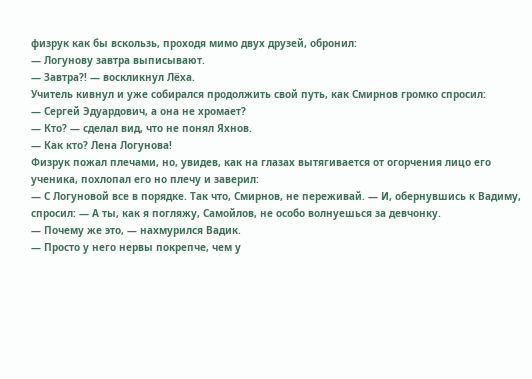физрук как бы вскользь, проходя мимо двух друзей, обронил:
— Логунову завтра выписывают.
— Завтра?! — воскликнул Лёха.
Учитель кивнул и уже собирался продолжить свой путь, как Смирнов громко спросил:
— Сергей Эдуардович, а она не хромает?
— Кто? — сделал вид, что не понял Яхнов.
— Как кто? Лена Логунова!
Физрук пожал плечами, но, увидев, как на глазах вытягивается от огорчения лицо его ученика, похлопал его но плечу и заверил:
— С Логуновой все в порядке. Так что, Смирнов, не переживай. — И, обернувшись к Вадиму, спросил: — А ты, как я погляжу, Самойлов, не особо волнуешься за девчонку.
— Почему же это, — нахмурился Вадик.
— Просто у него нервы покрепче, чем у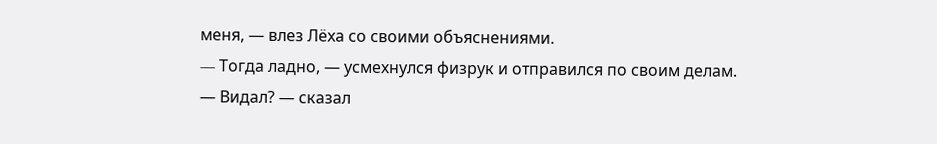меня, — влез Лёха со своими объяснениями.
— Toгда ладно, — усмехнулся физрук и отправился по своим делам.
— Видал? — сказал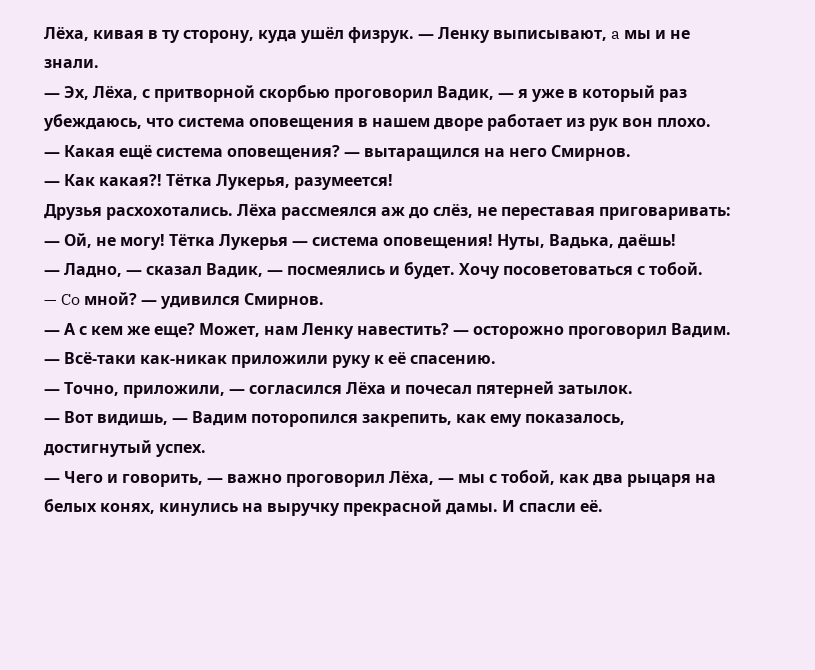Лёха, кивая в ту сторону, куда ушёл физрук. — Ленку выписывают, a мы и не знали.
— Эх, Лёха, с притворной скорбью проговорил Вадик, — я уже в который раз убеждаюсь, что система оповещения в нашем дворе работает из рук вон плохо.
— Какая ещё система оповещения? — вытаращился на него Смирнов.
— Как какая?! Тётка Лукерья, разумеется!
Друзья расхохотались. Лёха рассмеялся аж до слёз, не переставая приговаривать:
— Ой, не могу! Тётка Лукерья — система оповещения! Нуты, Вадька, даёшь!
— Ладно, — сказал Вадик, — посмеялись и будет. Хочу посоветоваться с тобой.
— Co мной? — удивился Смирнов.
— А с кем же еще? Может, нам Ленку навестить? — осторожно проговорил Вадим. — Всё-таки как-никак приложили руку к её спасению.
— Точно, приложили, — согласился Лёха и почесал пятерней затылок.
— Вот видишь, — Вадим поторопился закрепить, как ему показалось, достигнутый успех.
— Чего и говорить, — важно проговорил Лёха, — мы с тобой, как два рыцаря на белых конях, кинулись на выручку прекрасной дамы. И спасли её.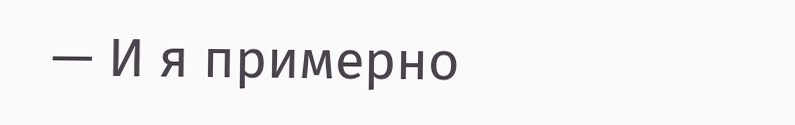— И я примерно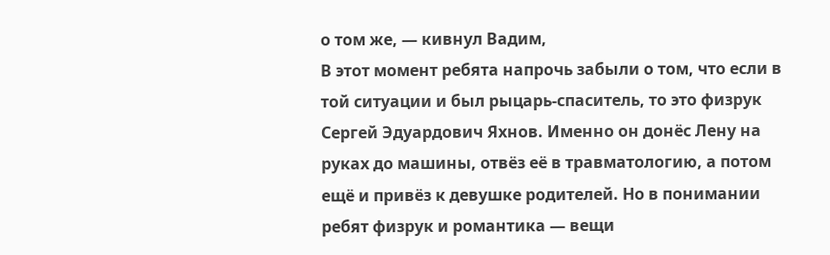о том же, — кивнул Вадим,
В этот момент ребята напрочь забыли о том, что если в той ситуации и был рыцарь-спаситель, то это физрук Сергей Эдуардович Яхнов. Именно он донёс Лену на руках до машины, отвёз её в травматологию, а потом ещё и привёз к девушке родителей. Но в понимании ребят физрук и романтика — вещи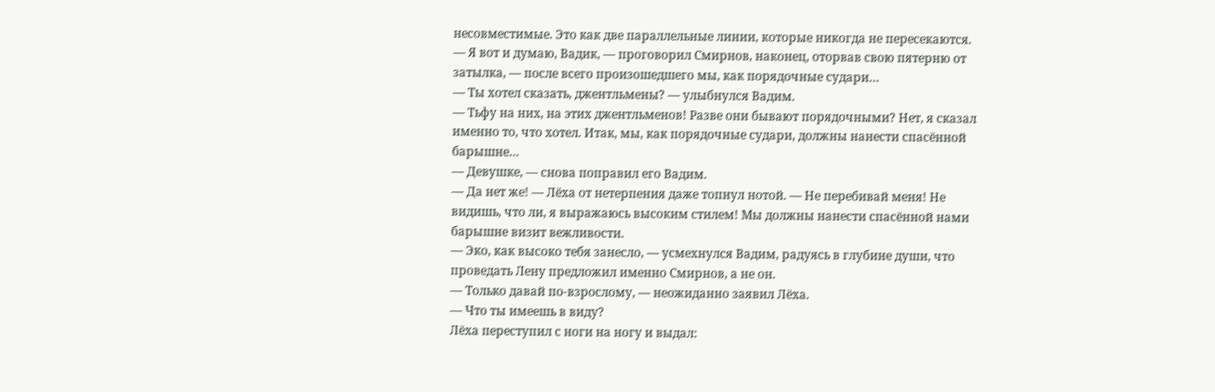несовместимые. Это как две параллельные линии, которые никогда не пересекаются.
— Я вот и думаю, Вадик, — проговорил Смирнов, наконец, оторвав свою пятерню от затылка, — после всего произошедшего мы, как порядочные судари…
— Ты хотел сказать, джентльмены? — улыбнулся Вадим.
— Тьфу на них, на этих джентльменов! Разве они бывают порядочными? Нет, я сказал именно то, что хотел. Итак, мы, как порядочные судари, должны нанести спасённой барышне…
— Девушке, — снова поправил его Вадим.
— Да нет же! — Лёха от нетерпения даже топнул нотой. — Не перебивай меня! Не видишь, что ли, я выражаюсь высоким стилем! Мы должны нанести спасённой нами барышне визит вежливости.
— Эко, как высоко тебя занесло, — усмехнулся Вадим, радуясь в глубине души, что проведать Лену предложил именно Смирнов, а не он.
— Только давай по-взрослому, — неожиданно заявил Лёха.
— Что ты имеешь в виду?
Лёха переступил с ноги на ногу и выдал: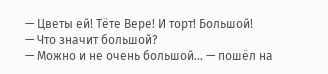— Цветы ей! Тёте Вере! И торт! Большой!
— Что значит большой?
— Можно и не очень большой… — пошёл на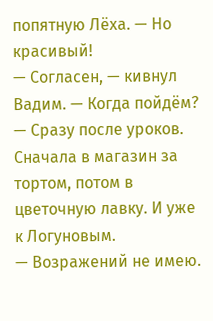попятную Лёха. — Но красивый!
— Согласен, — кивнул Вадим. — Когда пойдём?
— Сразу после уроков. Сначала в магазин за тортом, потом в цветочную лавку. И уже к Логуновым.
— Возражений не имею.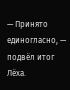— Принято единогласно, — подвёл итог Лёха.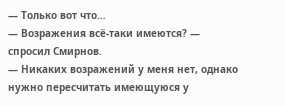— Только вот что…
— Возражения всё-таки имеются? — спросил Смирнов.
— Никаких возражений у меня нет, однако нужно пересчитать имеющуюся у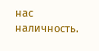нас наличность.